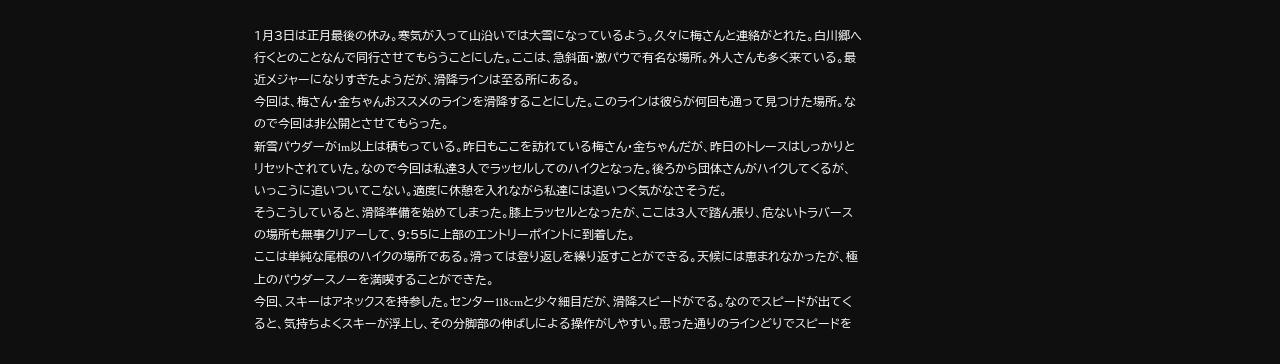1月3日は正月最後の休み。寒気が入って山沿いでは大雪になっているよう。久々に梅さんと連絡がとれた。白川郷へ行くとのことなんで同行させてもらうことにした。ここは、急斜面・激パウで有名な場所。外人さんも多く来ている。最近メジャーになりすぎたようだが、滑降ラインは至る所にある。
今回は、梅さん・金ちゃんおススメのラインを滑降することにした。このラインは彼らが何回も通って見つけた場所。なので今回は非公開とさせてもらった。
新雪パウダーが1m以上は積もっている。昨日もここを訪れている梅さん・金ちゃんだが、昨日のトレースはしっかりとリセットされていた。なので今回は私達3人でラッセルしてのハイクとなった。後ろから団体さんがハイクしてくるが、いっこうに追いついてこない。適度に休憩を入れながら私達には追いつく気がなさそうだ。
そうこうしていると、滑降準備を始めてしまった。膝上ラッセルとなったが、ここは3人で踏ん張り、危ないトラバースの場所も無事クリアーして、9:55に上部のエントリーポイントに到着した。
ここは単純な尾根のハイクの場所である。滑っては登り返しを繰り返すことができる。天候には恵まれなかったが、極上のパウダースノーを満喫することができた。
今回、スキーはアネックスを持参した。センター118cmと少々細目だが、滑降スピードがでる。なのでスピードが出てくると、気持ちよくスキーが浮上し、その分脚部の伸ばしによる操作がしやすい。思った通りのラインどりでスピードを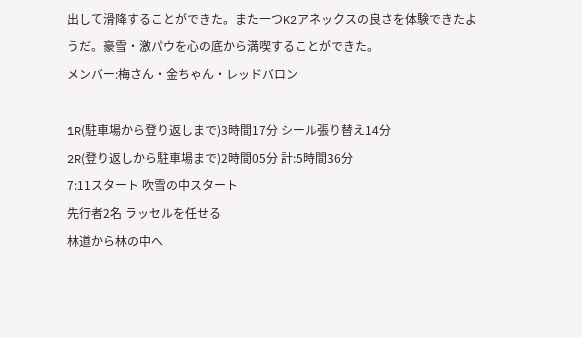出して滑降することができた。また一つK2アネックスの良さを体験できたようだ。豪雪・激パウを心の底から満喫することができた。
メンバー:梅さん・金ちゃん・レッドバロン

1R(駐車場から登り返しまで)3時間17分 シール張り替え14分
2R(登り返しから駐車場まで)2時間05分 計:5時間36分
7:11スタート 吹雪の中スタート
先行者2名 ラッセルを任せる
林道から林の中へ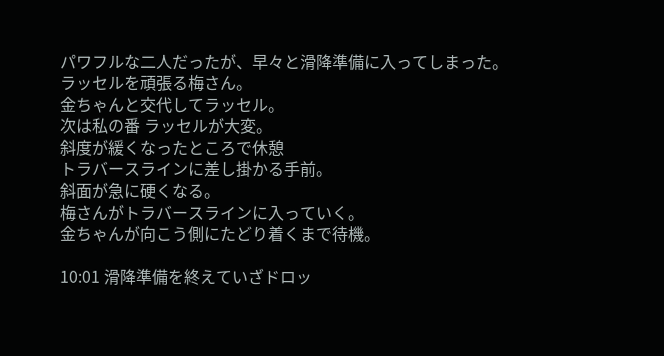パワフルな二人だったが、早々と滑降準備に入ってしまった。
ラッセルを頑張る梅さん。
金ちゃんと交代してラッセル。
次は私の番 ラッセルが大変。
斜度が緩くなったところで休憩
トラバースラインに差し掛かる手前。
斜面が急に硬くなる。
梅さんがトラバースラインに入っていく。
金ちゃんが向こう側にたどり着くまで待機。

10:01 滑降準備を終えていざドロッ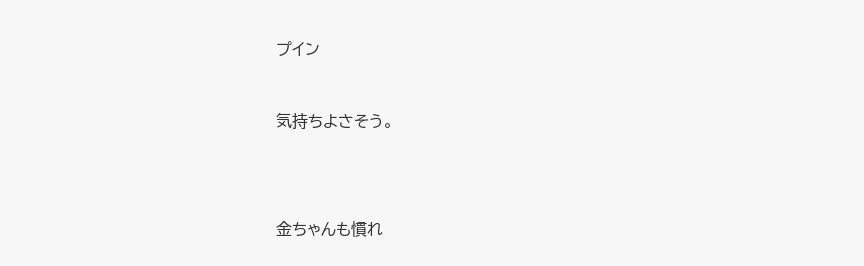プイン



気持ちよさそう。





金ちゃんも慣れ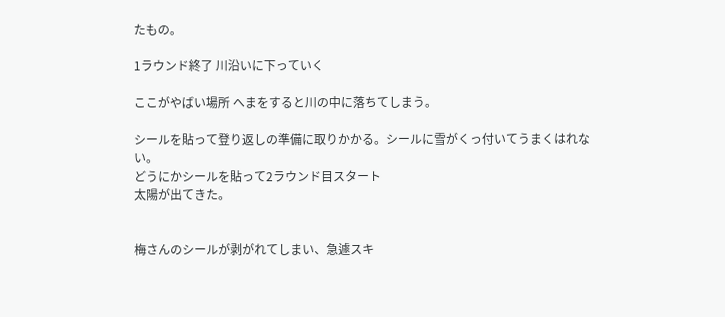たもの。

1ラウンド終了 川沿いに下っていく

ここがやばい場所 へまをすると川の中に落ちてしまう。

シールを貼って登り返しの準備に取りかかる。シールに雪がくっ付いてうまくはれない。
どうにかシールを貼って2ラウンド目スタート
太陽が出てきた。


梅さんのシールが剥がれてしまい、急遽スキ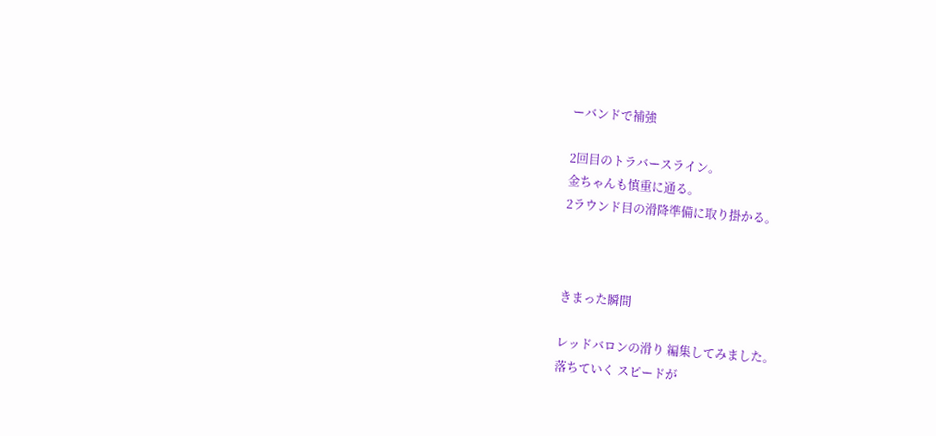ーバンドで補強

2回目のトラバースライン。
金ちゃんも慎重に通る。
2ラウンド目の滑降準備に取り掛かる。



きまった瞬間

レッドバロンの滑り 編集してみました。
落ちていく スピードが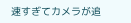速すぎてカメラが追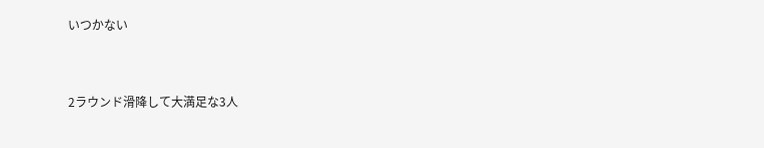いつかない


2ラウンド滑降して大満足な3人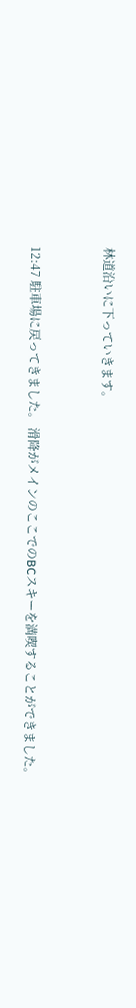林道沿いに下っていきます。



12:47 駐車場に戻ってきました。 滑降がメインのここでのBCスキーを満喫することができました。